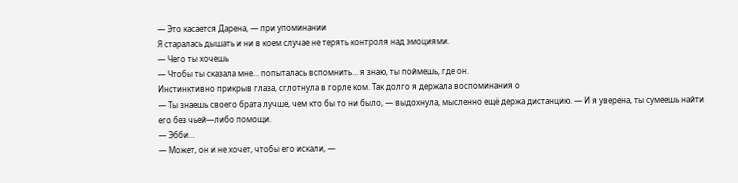— Это касается Дарена, ― при упоминании
Я старалась дышать и ни в коем случае не терять контроля над эмоциями.
— Чего ты хочешь
— Чтобы ты сказала мне… попыталась вспомнить… я знаю, ты поймешь, где он.
Инстинктивно прикрыв глаза, сглотнула в горле ком. Так долго я держала воспоминания о
— Ты знаешь своего брата лучше, чем кто бы то ни было, ― выдохнула, мысленно ещё держа дистанцию. ― И я уверена, ты сумеешь найти его без чьей―либо помощи.
— Эбби…
— Может, он и не хочет, чтобы его искали, ―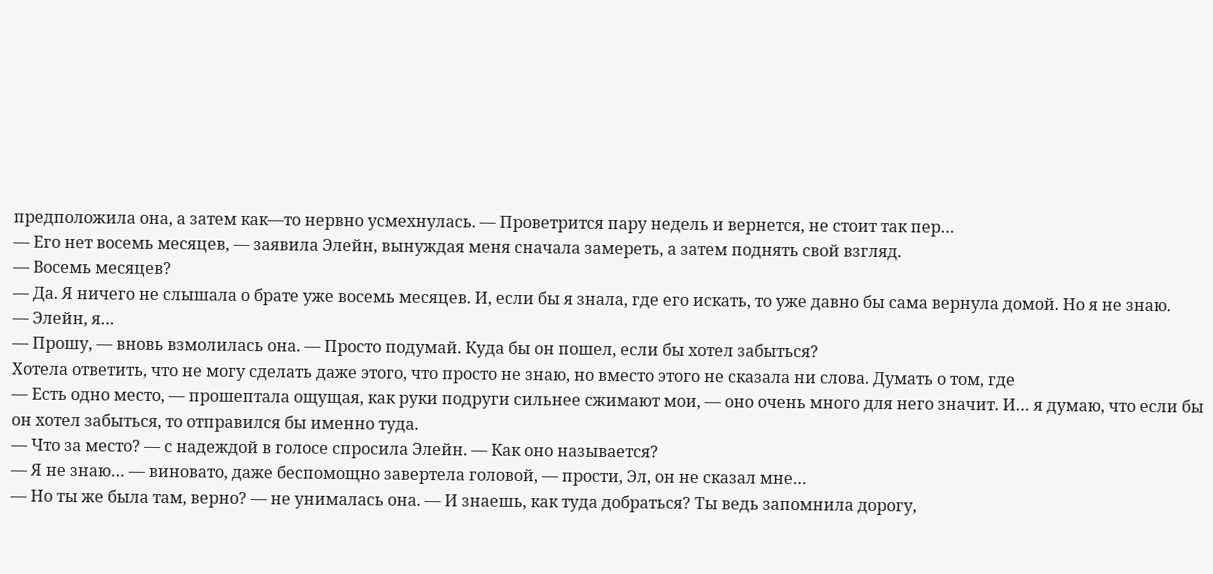предположила она, а затем как―то нервно усмехнулась. ― Проветрится пару недель и вернется, не стоит так пер…
— Его нет восемь месяцев, ― заявила Элейн, вынуждая меня сначала замереть, а затем поднять свой взгляд.
— Восемь месяцев?
— Да. Я ничего не слышала о брате уже восемь месяцев. И, если бы я знала, где его искать, то уже давно бы сама вернула домой. Но я не знаю.
— Элейн, я…
— Прошу, ― вновь взмолилась она. ― Просто подумай. Куда бы он пошел, если бы хотел забыться?
Хотела ответить, что не могу сделать даже этого, что просто не знаю, но вместо этого не сказала ни слова. Думать о том, где
— Есть одно место, ― прошептала ощущая, как руки подруги сильнее сжимают мои, ― оно очень много для него значит. И… я думаю, что если бы он хотел забыться, то отправился бы именно туда.
— Что за место? ― с надеждой в голосе спросила Элейн. ― Как оно называется?
— Я не знаю… ― виновато, даже беспомощно завертела головой, ― прости, Эл, он не сказал мне…
— Но ты же была там, верно? ― не унималась она. ― И знаешь, как туда добраться? Ты ведь запомнила дорогу,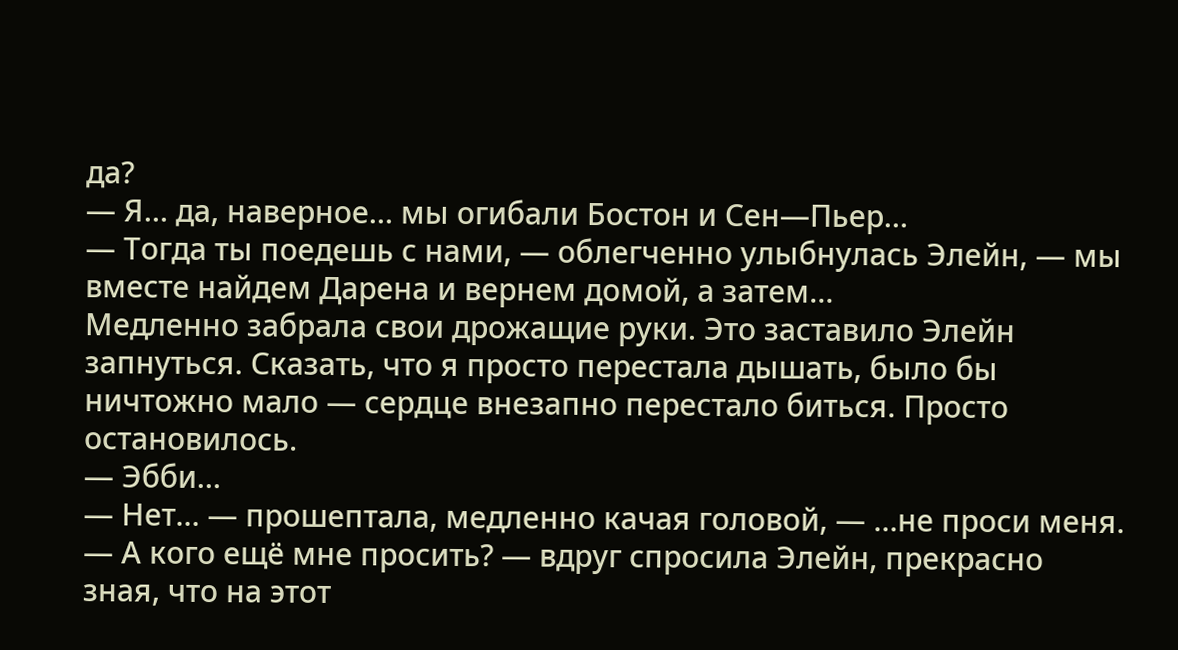да?
— Я… да, наверное… мы огибали Бостон и Сен―Пьер…
— Тогда ты поедешь с нами, ― облегченно улыбнулась Элейн, ― мы вместе найдем Дарена и вернем домой, а затем…
Медленно забрала свои дрожащие руки. Это заставило Элейн запнуться. Сказать, что я просто перестала дышать, было бы ничтожно мало ― сердце внезапно перестало биться. Просто остановилось.
— Эбби…
— Нет… ― прошептала, медленно качая головой, ― …не проси меня.
— А кого ещё мне просить? ― вдруг спросила Элейн, прекрасно зная, что на этот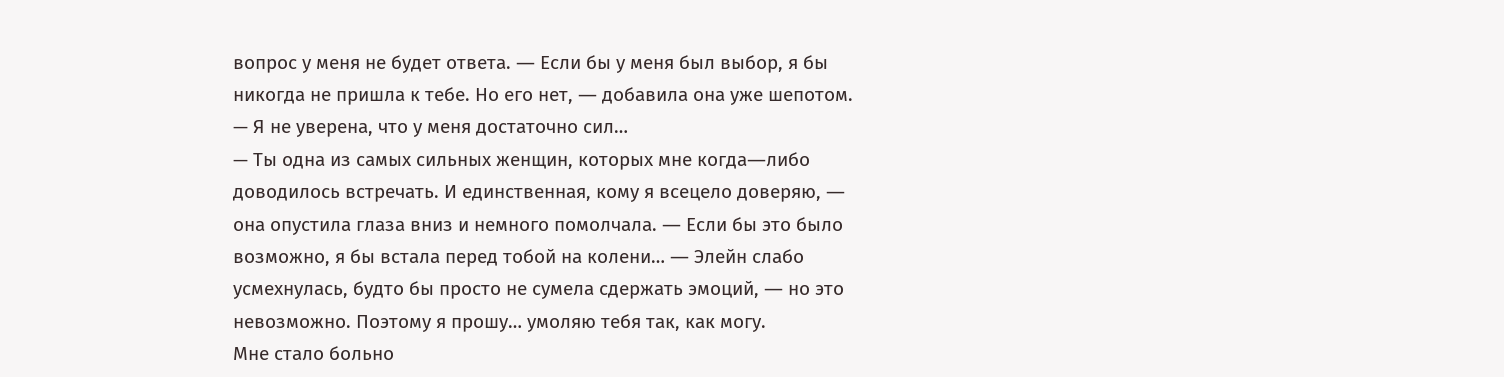вопрос у меня не будет ответа. ― Если бы у меня был выбор, я бы никогда не пришла к тебе. Но его нет, ― добавила она уже шепотом.
— Я не уверена, что у меня достаточно сил…
— Ты одна из самых сильных женщин, которых мне когда―либо доводилось встречать. И единственная, кому я всецело доверяю, ― она опустила глаза вниз и немного помолчала. ― Если бы это было возможно, я бы встала перед тобой на колени… ― Элейн слабо усмехнулась, будто бы просто не сумела сдержать эмоций, ― но это невозможно. Поэтому я прошу… умоляю тебя так, как могу.
Мне стало больно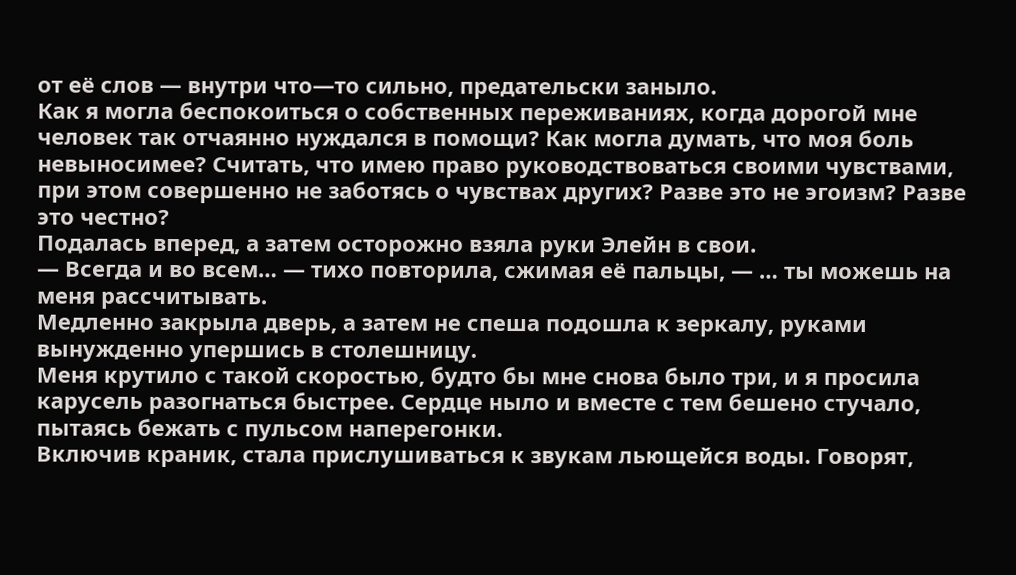от её слов ― внутри что―то сильно, предательски заныло.
Как я могла беспокоиться о собственных переживаниях, когда дорогой мне человек так отчаянно нуждался в помощи? Как могла думать, что моя боль невыносимее? Считать, что имею право руководствоваться своими чувствами, при этом совершенно не заботясь о чувствах других? Разве это не эгоизм? Разве это честно?
Подалась вперед, а затем осторожно взяла руки Элейн в свои.
— Всегда и во всем… ― тихо повторила, сжимая её пальцы, ― … ты можешь на меня рассчитывать.
Медленно закрыла дверь, а затем не спеша подошла к зеркалу, руками вынужденно упершись в столешницу.
Меня крутило с такой скоростью, будто бы мне снова было три, и я просила карусель разогнаться быстрее. Сердце ныло и вместе с тем бешено стучало, пытаясь бежать с пульсом наперегонки.
Включив краник, стала прислушиваться к звукам льющейся воды. Говорят,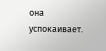она успокаивает.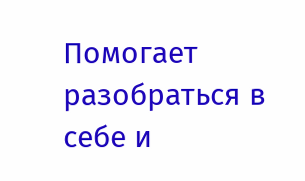Помогает разобраться в себе и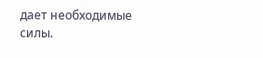дает необходимые силы.